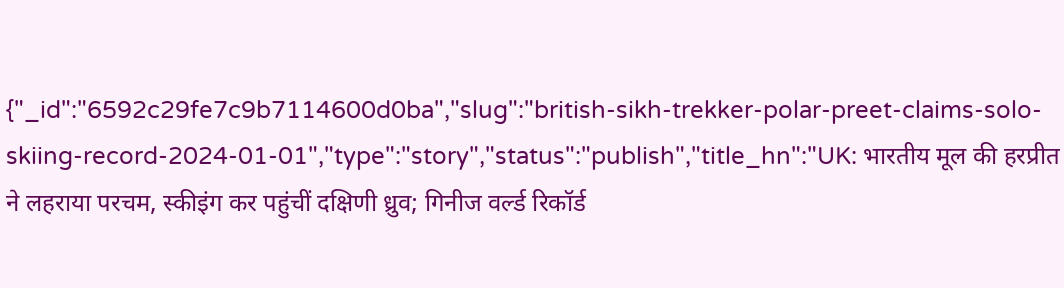{"_id":"6592c29fe7c9b7114600d0ba","slug":"british-sikh-trekker-polar-preet-claims-solo-skiing-record-2024-01-01","type":"story","status":"publish","title_hn":"UK: भारतीय मूल की हरप्रीत ने लहराया परचम, स्कीइंग कर पहुंचीं दक्षिणी ध्रुव; गिनीज वर्ल्ड रिकॉर्ड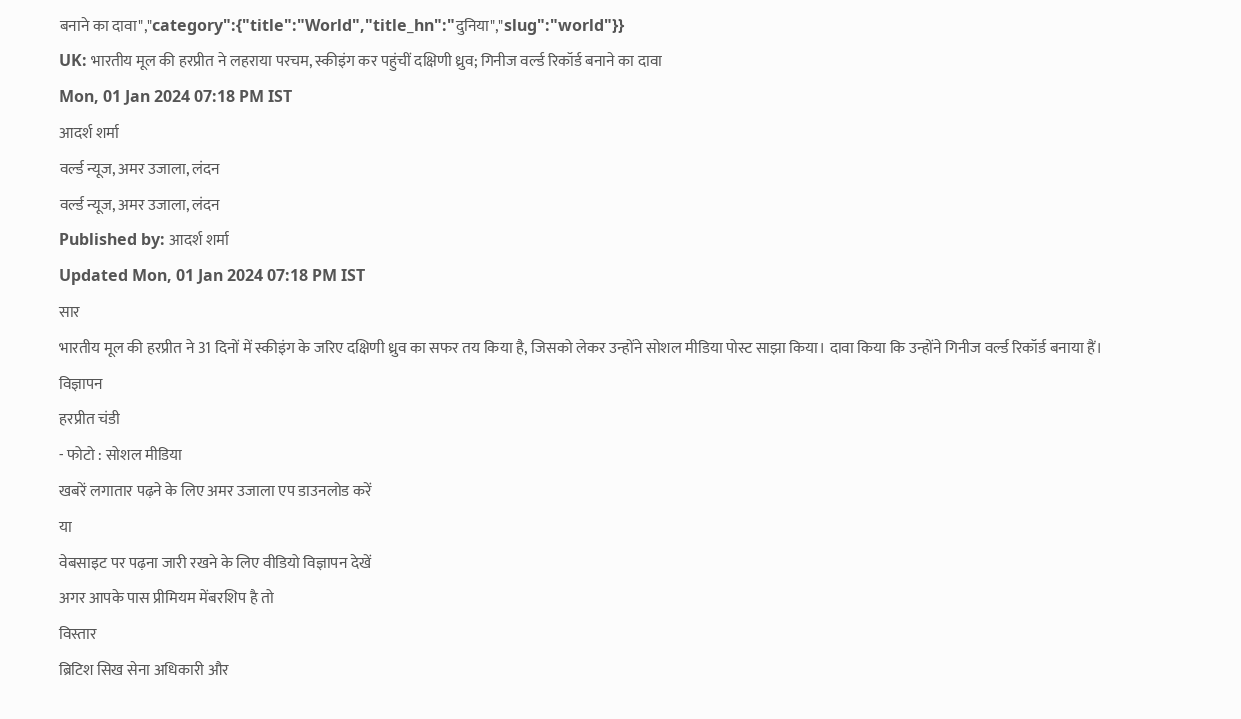बनाने का दावा","category":{"title":"World","title_hn":"दुनिया","slug":"world"}}
UK: भारतीय मूल की हरप्रीत ने लहराया परचम, स्कीइंग कर पहुंचीं दक्षिणी ध्रुव; गिनीज वर्ल्ड रिकॉर्ड बनाने का दावा
Mon, 01 Jan 2024 07:18 PM IST
आदर्श शर्मा
वर्ल्ड न्यूज, अमर उजाला, लंदन
वर्ल्ड न्यूज, अमर उजाला, लंदन
Published by: आदर्श शर्मा
Updated Mon, 01 Jan 2024 07:18 PM IST
सार
भारतीय मूल की हरप्रीत ने 31 दिनों में स्कीइंग के जरिए दक्षिणी ध्रुव का सफर तय किया है, जिसको लेकर उन्होंने सोशल मीडिया पोस्ट साझा किया। दावा किया कि उन्होंने गिनीज वर्ल्ड रिकॉर्ड बनाया हैं।
विज्ञापन
हरप्रीत चंडी
- फोटो : सोशल मीडिया
खबरें लगातार पढ़ने के लिए अमर उजाला एप डाउनलोड करें
या
वेबसाइट पर पढ़ना जारी रखने के लिए वीडियो विज्ञापन देखें
अगर आपके पास प्रीमियम मेंबरशिप है तो
विस्तार
ब्रिटिश सिख सेना अधिकारी और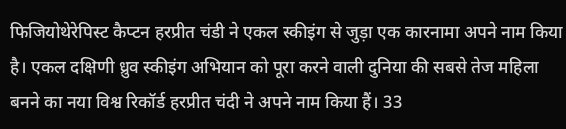फिजियोथेरेपिस्ट कैप्टन हरप्रीत चंडी ने एकल स्कीइंग से जुड़ा एक कारनामा अपने नाम किया है। एकल दक्षिणी ध्रुव स्कीइंग अभियान को पूरा करने वाली दुनिया की सबसे तेज महिला बनने का नया विश्व रिकॉर्ड हरप्रीत चंदी ने अपने नाम किया हैं। 33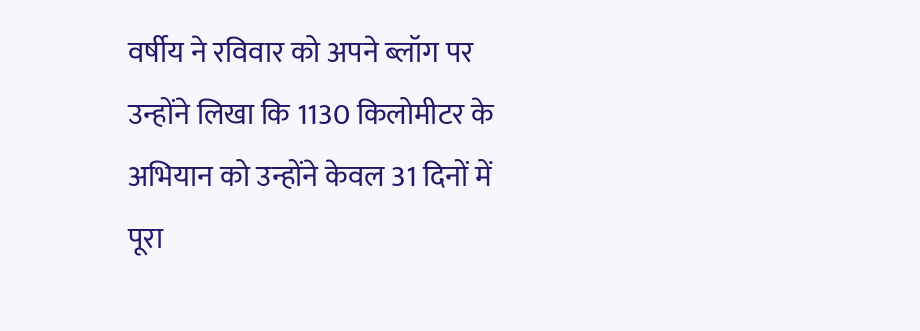वर्षीय ने रविवार को अपने ब्लॉग पर उन्होंने लिखा कि 1130 किलोमीटर के अभियान को उन्होंने केवल 31 दिनों में पूरा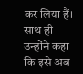कर लिया हैं। साथ ही उन्होंने कहा कि इसे अब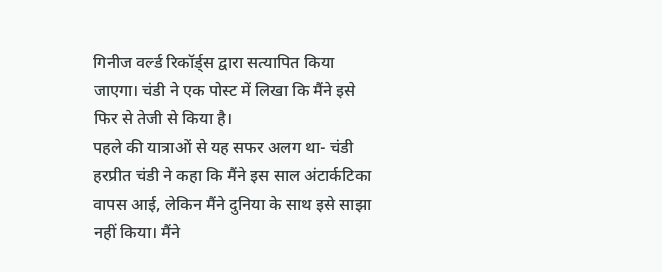गिनीज वर्ल्ड रिकॉर्ड्स द्वारा सत्यापित किया जाएगा। चंडी ने एक पोस्ट में लिखा कि मैंने इसे फिर से तेजी से किया है।
पहले की यात्राओं से यह सफर अलग था- चंडी
हरप्रीत चंडी ने कहा कि मैंने इस साल अंटार्कटिका वापस आई, लेकिन मैंने दुनिया के साथ इसे साझा नहीं किया। मैंने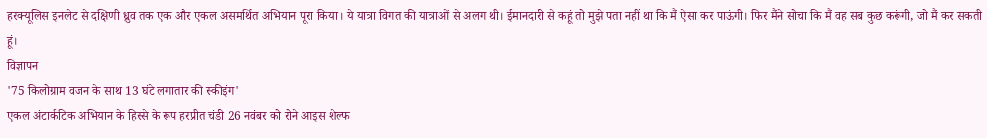हरक्यूलिस इनलेट से दक्षिणी ध्रुव तक एक और एकल असमर्थित अभियान पूरा किया। ये यात्रा विगत की यात्राओं से अलग थी। ईमानदारी से कहूं तो मुझे पता नहीं था कि मैं ऐसा कर पाऊंगी। फिर मैंने सोचा कि मैं वह सब कुछ करूंगी, जो मैं कर सकती हूं।
विज्ञापन
'75 किलोग्राम वजन के साथ 13 घंटे लगातार की स्कीइंग'
एकल अंटार्कटिक अभियान के हिस्से के रूप हरप्रीत चंडी 26 नवंबर को रोने आइस शेल्फ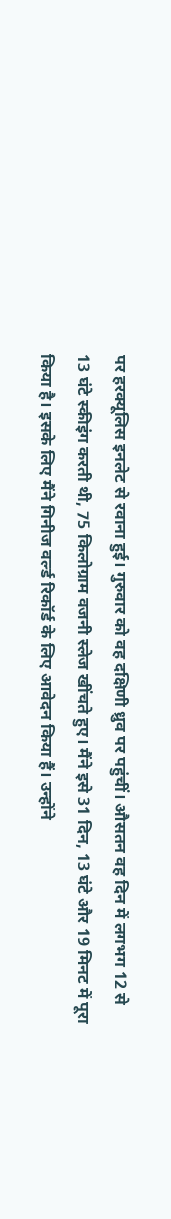पर हरक्यूलिस इनलेट से रवाना हुई। गुरुवार को वह दक्षिणी ध्रुव पर पहुंचीं। औसतन वह दिन में लगभग 12 से 13 घंटे स्कीइंग करती थी, 75 किलोग्राम वजनी स्लेज खींचते हुए। मैंने इसे 31 दिन, 13 घंटे और 19 मिनट में पूरा किया है। इसके लिए मैंने गिनीज वर्ल्ड रिकॉर्ड के लिए आवेदन किया हैं। उन्होंने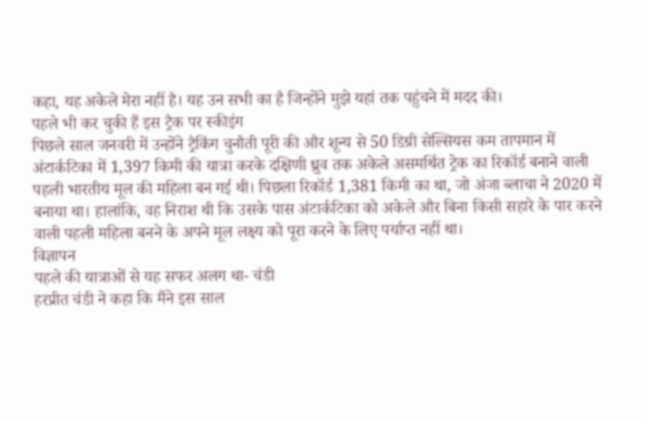कहा, यह अकेले मेरा नहीं है। यह उन सभी का है जिन्होंने मुझे यहां तक पहुंचने में मदद की।
पहले भी कर चुकी हैं इस ट्रैक पर स्कीइंग
पिछले साल जनवरी में उन्होंने ट्रैकिंग चुनौती पूरी की और शून्य से 50 डिग्री सेल्सियस कम तापमान में अंटार्कटिका में 1,397 किमी की यात्रा करके दक्षिणी ध्रुव तक अकेले असमर्थित ट्रेक का रिकॉर्ड बनाने वाली पहली भारतीय मूल की महिला बन गई थी। पिछला रिकॉर्ड 1,381 किमी का था, जो अंजा ब्लाचा ने 2020 में बनाया था। हालांकि, वह निराश थी कि उसके पास अंटार्कटिका को अकेले और बिना किसी सहारे के पार करने वाली पहली महिला बनने के अपने मूल लक्ष्य को पूरा करने के लिए पर्याप्त नहीं था।
विज्ञापन
पहले की यात्राओं से यह सफर अलग था- चंडी
हरप्रीत चंडी ने कहा कि मैंने इस साल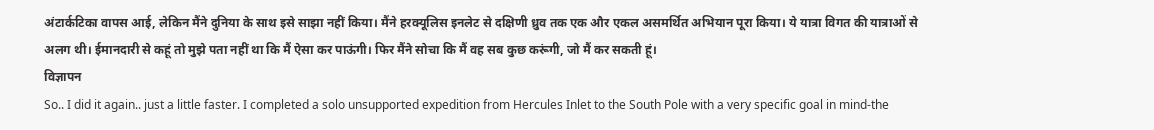अंटार्कटिका वापस आई, लेकिन मैंने दुनिया के साथ इसे साझा नहीं किया। मैंने हरक्यूलिस इनलेट से दक्षिणी ध्रुव तक एक और एकल असमर्थित अभियान पूरा किया। ये यात्रा विगत की यात्राओं से अलग थी। ईमानदारी से कहूं तो मुझे पता नहीं था कि मैं ऐसा कर पाऊंगी। फिर मैंने सोचा कि मैं वह सब कुछ करूंगी, जो मैं कर सकती हूं।
विज्ञापन
So.. I did it again.. just a little faster. I completed a solo unsupported expedition from Hercules Inlet to the South Pole with a very specific goal in mind-the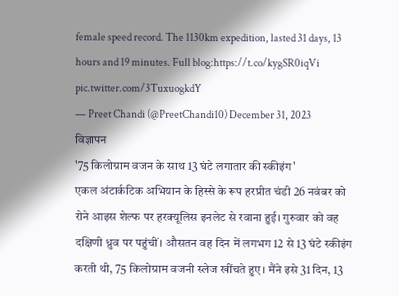female speed record. The 1130km expedition, lasted 31 days, 13 hours and 19 minutes. Full blog:https://t.co/kygSR0iqVi pic.twitter.com/3TuxuogkdY
— Preet Chandi (@PreetChandi10) December 31, 2023
विज्ञापन
'75 किलोग्राम वजन के साथ 13 घंटे लगातार की स्कीइंग'
एकल अंटार्कटिक अभियान के हिस्से के रूप हरप्रीत चंडी 26 नवंबर को रोने आइस शेल्फ पर हरक्यूलिस इनलेट से रवाना हुई। गुरुवार को वह दक्षिणी ध्रुव पर पहुंचीं। औसतन वह दिन में लगभग 12 से 13 घंटे स्कीइंग करती थी, 75 किलोग्राम वजनी स्लेज खींचते हुए। मैंने इसे 31 दिन, 13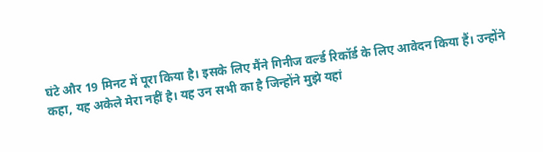घंटे और 19 मिनट में पूरा किया है। इसके लिए मैंने गिनीज वर्ल्ड रिकॉर्ड के लिए आवेदन किया हैं। उन्होंने कहा, यह अकेले मेरा नहीं है। यह उन सभी का है जिन्होंने मुझे यहां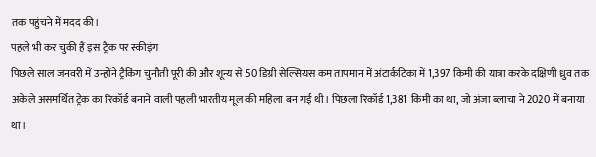तक पहुंचने में मदद की।
पहले भी कर चुकी हैं इस ट्रैक पर स्कीइंग
पिछले साल जनवरी में उन्होंने ट्रैकिंग चुनौती पूरी की और शून्य से 50 डिग्री सेल्सियस कम तापमान में अंटार्कटिका में 1,397 किमी की यात्रा करके दक्षिणी ध्रुव तक अकेले असमर्थित ट्रेक का रिकॉर्ड बनाने वाली पहली भारतीय मूल की महिला बन गई थी। पिछला रिकॉर्ड 1,381 किमी का था, जो अंजा ब्लाचा ने 2020 में बनाया था।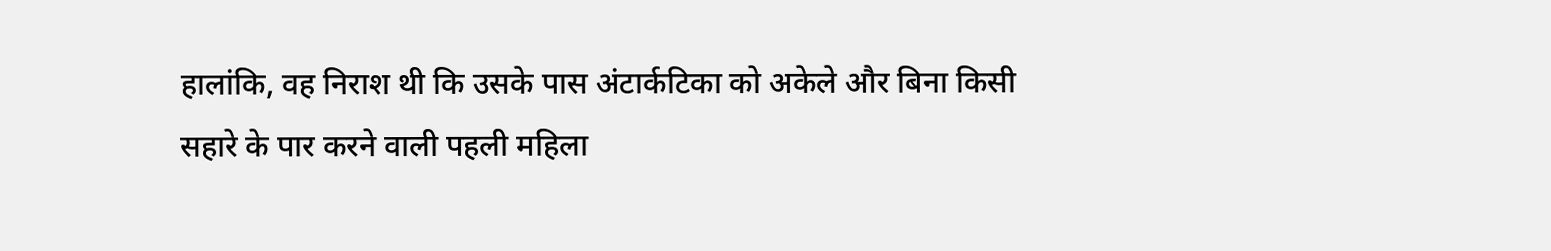हालांकि, वह निराश थी कि उसके पास अंटार्कटिका को अकेले और बिना किसी सहारे के पार करने वाली पहली महिला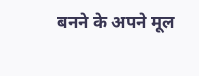बनने के अपने मूल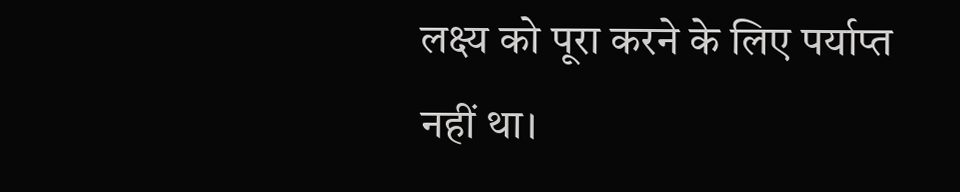लक्ष्य को पूरा करने के लिए पर्याप्त नहीं था।